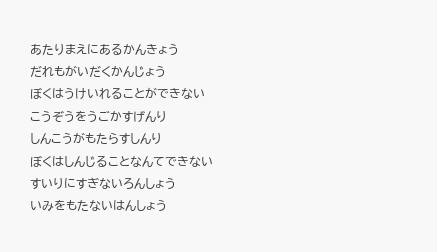あたりまえにあるかんきょう
だれもがいだくかんじょう
ぼくはうけいれることができない
こうぞうをうごかすげんり
しんこうがもたらすしんり
ぼくはしんじることなんてできない
すいりにすぎないろんしょう
いみをもたないはんしょう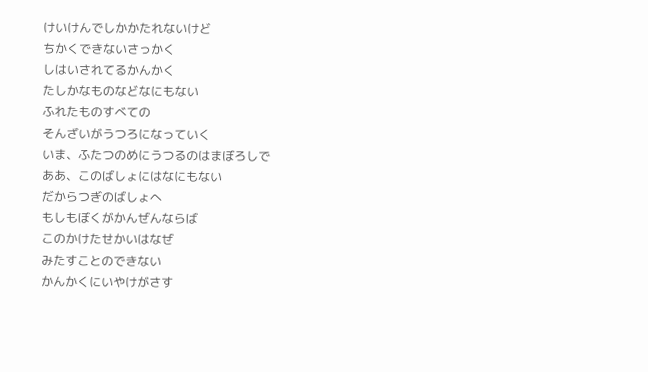けいけんでしかかたれないけど
ちかくできないさっかく
しはいされてるかんかく
たしかなものなどなにもない
ふれたものすべての
そんざいがうつろになっていく
いま、ふたつのめにうつるのはまぼろしで
ああ、このばしょにはなにもない
だからつぎのばしょへ
もしもぼくがかんぜんならば
このかけたせかいはなぜ
みたすことのできない
かんかくにいやけがさす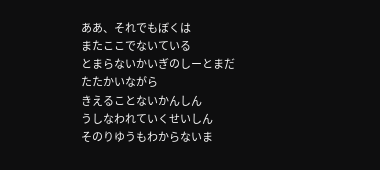ああ、それでもぼくは
またここでないている
とまらないかいぎのしーとまだ
たたかいながら
きえることないかんしん
うしなわれていくせいしん
そのりゆうもわからないま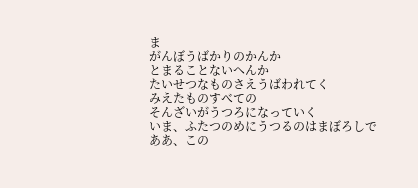ま
がんぼうばかりのかんか
とまることないへんか
たいせつなものさえうばわれてく
みえたものすべての
そんざいがうつろになっていく
いま、ふたつのめにうつるのはまぼろしで
ああ、この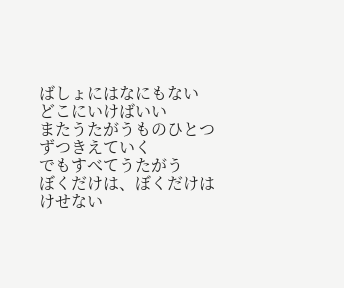ばしょにはなにもない
どこにいけばいい
またうたがうものひとつずつきえていく
でもすべてうたがう
ぼくだけは、ぼくだけは
けせない